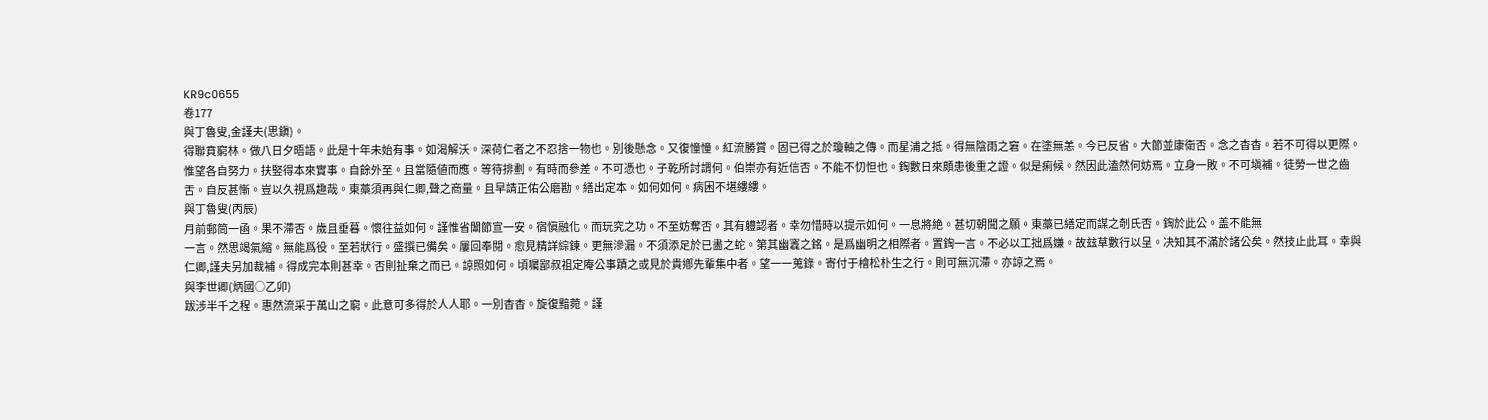KR9c0655
卷177
與丁魯叟,金謹夫(思鎭)。
得聯賁窮林。做八日夕晤語。此是十年未始有事。如渴解沃。深荷仁者之不忍捨一物也。別後懸念。又復憧憧。紅流勝賞。固已得之於瓊軸之傳。而星浦之抵。得無陰雨之窘。在塗無恙。今已反省。大節並康衛否。念之杳杳。若不可得以更際。惟望各自努力。扶竪得本來實事。自餘外至。且當隨値而應。等待排劃。有時而參差。不可憑也。子乾所討謂何。伯崇亦有近信否。不能不忉怛也。鋾數日來頗患後重之證。似是痢候。然因此溘然何妨焉。立身一敗。不可塡補。徒勞一世之齒舌。自反甚慚。豈以久視爲趣哉。東藁須再與仁卿,聲之商量。且早請正佑公磨勘。繕出定本。如何如何。病困不堪縷縷。
與丁魯叟(丙辰)
月前郵筒一凾。果不滯否。歲且垂暮。懷往益如何。謹惟省闈節宣一安。宿愼融化。而玩究之功。不至妨奪否。其有軆認者。幸勿惜時以提示如何。一息將絶。甚切朝聞之願。東藁已繕定而謀之剞氏否。鋾於此公。盖不能無
一言。然思竭氣縮。無能爲役。至若狀行。盛撰已備矣。屢回奉閱。愈見精詳綜鍊。更無滲漏。不須添足於已畵之蛇。第其幽竁之銘。是爲幽明之相際者。置鋾一言。不必以工拙爲嫌。故玆草數行以呈。决知其不滿於諸公矣。然技止此耳。幸與仁卿,謹夫另加裁補。得成完本則甚幸。否則扯棄之而已。諒照如何。頃囑鄙叔祖定庵公事蹟之或見於貴鄕先輩集中者。望一一蒐錄。寄付于檜松朴生之行。則可無沉滯。亦諒之焉。
與李世卿(炳國○乙卯)
跋涉半千之程。惠然流采于萬山之窮。此意可多得於人人耶。一別杳杳。旋復黯菀。謹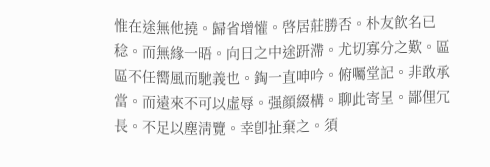惟在途無他撓。歸省增懽。啓居莊勝否。朴友飮名已稔。而無緣一晤。向日之中途趼滯。尤切寡分之歎。區區不任嚮風而馳義也。鋾一直呻吟。俯囑堂記。非敢承當。而遠來不可以虛辱。强顔綴構。聊此寄呈。鄙俚冗長。不足以塵淸覽。幸卽扯棄之。須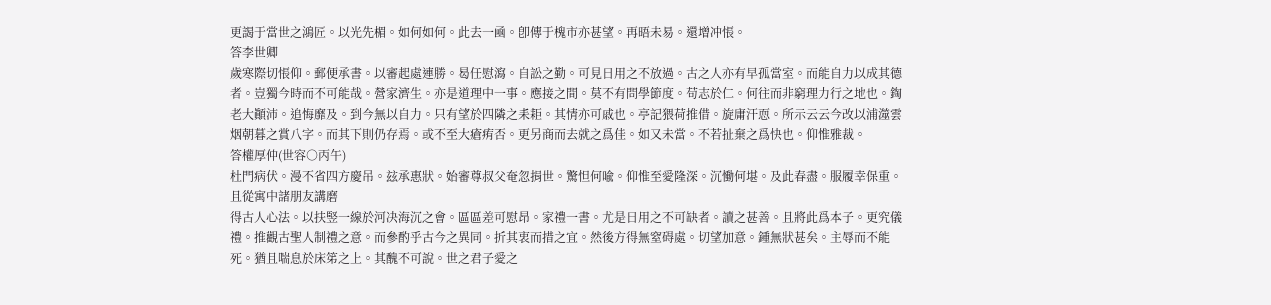更謁于當世之鴻匠。以光先楣。如何如何。此去一凾。卽傳于槐市亦甚望。再晤未易。還增冲悵。
答李世卿
歲寒際切悵仰。郵便承書。以審起處連勝。曷任慰瀉。自訟之勤。可見日用之不放過。古之人亦有早孤當室。而能自力以成其德者。豈獨今時而不可能哉。營家濟生。亦是道理中一事。應接之間。莫不有問學節度。苟志於仁。何往而非窮理力行之地也。鋾老大顚沛。追悔靡及。到今無以自力。只有望於四隣之耒耟。其情亦可戚也。亭記猥荷推借。旋庸汗恧。所示云云今改以浦澨雲烟朝暮之賞八字。而其下則仍存焉。或不至大瘡痏否。更另商而去就之爲佳。如又未當。不若扯棄之爲快也。仰惟雅裁。
答權厚仲(世容○丙午)
杜門病伏。漫不省四方慶吊。玆承惠狀。始審尊叔父奄忽捐世。驚怛何喩。仰惟至愛隆深。沉慟何堪。及此春盡。服履幸保重。且從寓中諸朋友講磨
得古人心法。以扶竪一線於河决海沉之會。區區差可慰昂。家禮一書。尤是日用之不可缺者。讀之甚善。且將此爲本子。更究儀禮。推觀古聖人制禮之意。而參酌乎古今之異同。折其衷而措之宜。然後方得無窒碍處。切望加意。鍾無狀甚矣。主辱而不能死。猶且喘息於床笫之上。其醜不可說。世之君子愛之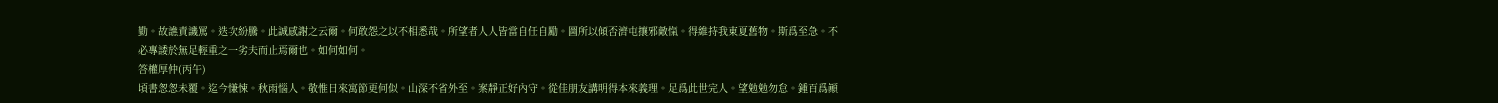勤。故譙責譏罵。迭次紛騰。此誠感謝之云爾。何敢怨之以不相悉哉。所望者人人皆當自任自勵。圖所以傾否濟屯攘邪敵愾。得維持我東夏舊物。斯爲至急。不必專諉於無足輕重之一劣夫而止焉爾也。如何如何。
答權厚仲(丙午)
頃書怱怱未覆。迄今慊悚。秋雨惱人。敬惟日來寓節更何似。山深不省外至。案靜正好內守。從佳朋友講明得本來義理。足爲此世完人。望勉勉勿怠。鍾百爲顚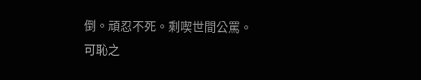倒。頑忍不死。剩喫世間公罵。可恥之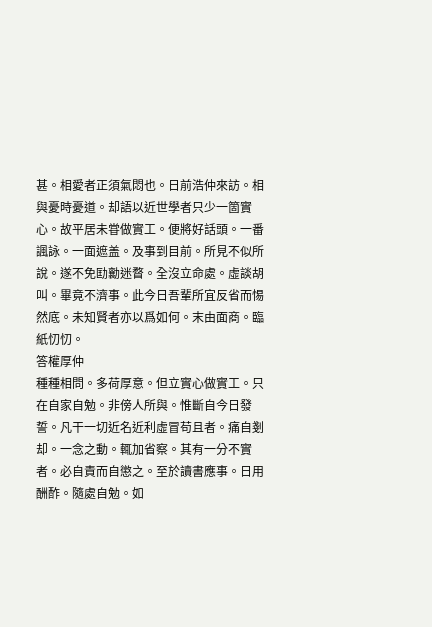甚。相愛者正須氣悶也。日前浩仲來訪。相與憂時憂道。却語以近世學者只少一箇實心。故平居未甞做實工。便將好話頭。一番諷詠。一面遮盖。及事到目前。所見不似所說。遂不免劻勷迷瞀。全沒立命處。虛談胡叫。畢竟不濟事。此今日吾輩所宜反省而惕然底。未知賢者亦以爲如何。末由面商。臨紙忉忉。
答權厚仲
種種相問。多荷厚意。但立實心做實工。只在自家自勉。非傍人所與。惟斷自今日發誓。凡干一切近名近利虛冒苟且者。痛自剗却。一念之動。輒加省察。其有一分不實者。必自責而自懲之。至於讀書應事。日用酬酢。隨處自勉。如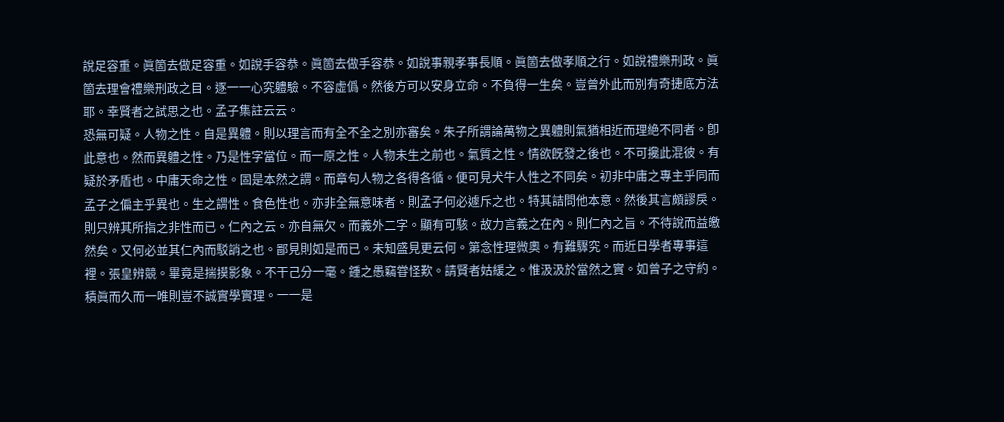說足容重。眞箇去做足容重。如說手容恭。眞箇去做手容恭。如說事親孝事長順。眞箇去做孝順之行。如說禮樂刑政。眞箇去理會禮樂刑政之目。逐一一心究軆驗。不容虛僞。然後方可以安身立命。不負得一生矣。豈曾外此而別有奇捷底方法耶。幸賢者之試思之也。孟子集註云云。
恐無可疑。人物之性。自是異軆。則以理言而有全不全之別亦審矣。朱子所謂論萬物之異軆則氣猶相近而理絶不同者。卽此意也。然而異軆之性。乃是性字當位。而一原之性。人物未生之前也。氣質之性。情欲旣發之後也。不可攙此混彼。有疑於矛盾也。中庸天命之性。固是本然之謂。而章句人物之各得各循。便可見犬牛人性之不同矣。初非中庸之專主乎同而孟子之偏主乎異也。生之謂性。食色性也。亦非全無意味者。則孟子何必遽斥之也。特其詰問他本意。然後其言頗謬戾。則只辨其所指之非性而已。仁內之云。亦自無欠。而義外二字。顯有可駭。故力言義之在內。則仁內之旨。不待說而益皦然矣。又何必並其仁內而駁誚之也。鄙見則如是而已。未知盛見更云何。第念性理微奧。有難驟究。而近日學者專事這裡。張皇辨競。畢竟是揣摸影象。不干己分一毫。鍾之愚竊甞怪歎。請賢者姑緩之。惟汲汲於當然之實。如曾子之守約。積眞而久而一唯則豈不誠實學實理。一一是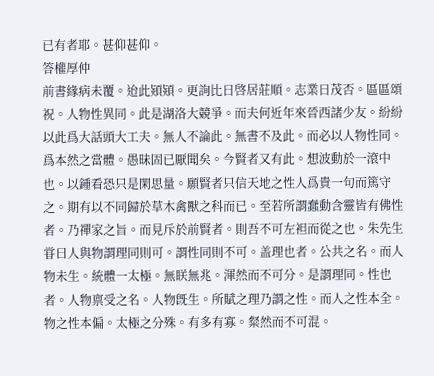已有者耶。甚仰甚仰。
答權厚仲
前書緣病未覆。迨此熲熲。更詢比日啓居莊順。志業日茂否。區區頌祝。人物性異同。此是湖洛大競爭。而夫何近年來晉西諸少友。紛紛以此爲大話頭大工夫。無人不論此。無書不及此。而必以人物性同。爲本然之當體。愚昧固已厭聞矣。今賢者又有此。想波動於一滾中也。以鍾看恐只是閑思量。願賢者只信天地之性人爲貴一句而篤守之。期有以不同歸於草木禽獸之科而已。至若所謂蠢動含靈皆有佛性者。乃禪家之旨。而見斥於前賢者。則吾不可左袒而從之也。朱先生甞曰人與物謂理同則可。謂性同則不可。盖理也者。公共之名。而人物未生。統體一太極。無眹無兆。渾然而不可分。是謂理同。性也者。人物禀受之名。人物旣生。所賦之理乃謂之性。而人之性本全。物之性本偏。太極之分殊。有多有寡。粲然而不可混。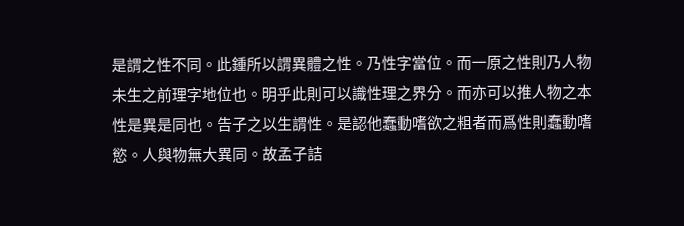是謂之性不同。此鍾所以謂異體之性。乃性字當位。而一原之性則乃人物未生之前理字地位也。明乎此則可以識性理之界分。而亦可以推人物之本性是異是同也。告子之以生謂性。是認他蠢動嗜欲之粗者而爲性則蠢動嗜慾。人與物無大異同。故孟子詰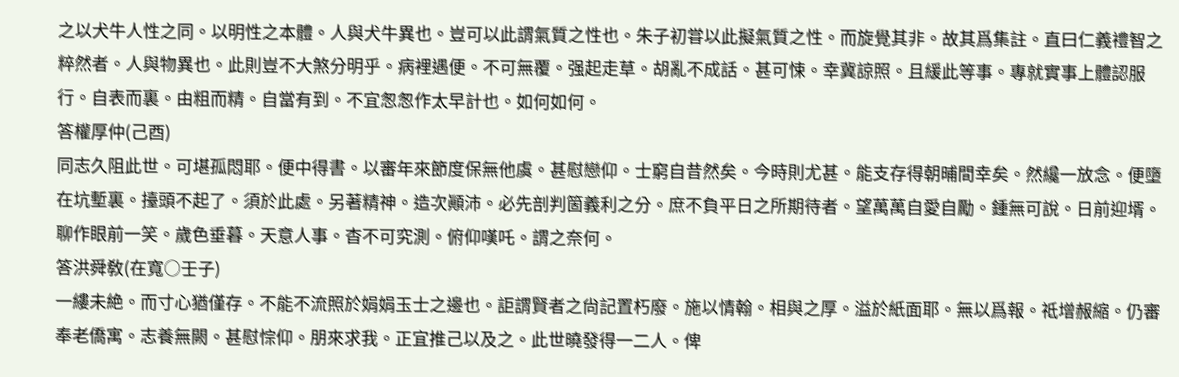之以犬牛人性之同。以明性之本體。人與犬牛異也。豈可以此謂氣質之性也。朱子初甞以此擬氣質之性。而旋覺其非。故其爲集註。直曰仁義禮智之粹然者。人與物異也。此則豈不大煞分明乎。病裡遇便。不可無覆。强起走草。胡亂不成話。甚可悚。幸冀諒照。且緩此等事。專就實事上體認服行。自表而裏。由粗而精。自當有到。不宜怱怱作太早計也。如何如何。
答權厚仲(己酉)
同志久阻此世。可堪孤悶耶。便中得書。以審年來節度保無他虞。甚慰戀仰。士窮自昔然矣。今時則尤甚。能支存得朝晡間幸矣。然纔一放念。便墮在坑塹裏。擡頭不起了。須於此處。另著精神。造次顚沛。必先剖判箇義利之分。庶不負平日之所期待者。望萬萬自愛自勵。鍾無可說。日前迎壻。聊作眼前一笑。歲色垂暮。天意人事。杳不可究測。俯仰嘆吒。謂之奈何。
答洪舜敎(在寬○壬子)
一縷未絶。而寸心猶僅存。不能不流照於娟娟玉士之邊也。詎謂賢者之尙記置朽廢。施以情翰。相與之厚。溢於紙面耶。無以爲報。祗增赧縮。仍審奉老僑寓。志養無闕。甚慰悰仰。朋來求我。正宜推己以及之。此世曉發得一二人。俾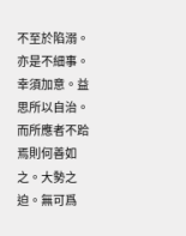不至於陷溺。亦是不細事。幸須加意。益思所以自治。而所應者不跲焉則何善如之。大勢之迫。無可爲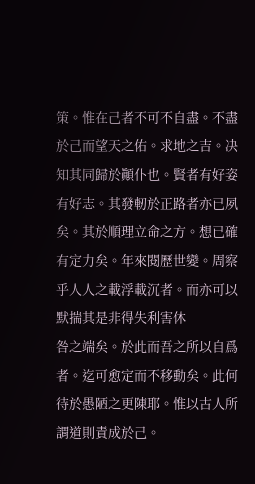策。惟在己者不可不自盡。不盡於己而望天之佑。求地之吉。决知其同歸於顚仆也。賢者有好姿有好志。其發軔於正路者亦已夙矣。其於順理立命之方。想已確有定力矣。年來閱歷世變。周察乎人人之載浮載沉者。而亦可以默揣其是非得失利害休
咎之端矣。於此而吾之所以自爲者。迄可愈定而不移動矣。此何待於愚陋之更陳耶。惟以古人所謂道則責成於己。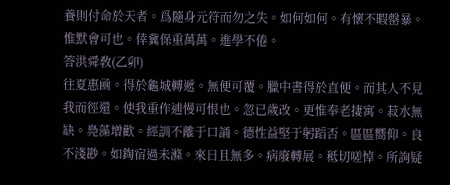養則付命於天者。爲隨身元符而勿之失。如何如何。有懷不暇罄暴。惟默會可也。倖冀保重萬萬。進學不倦。
答洪舜敎(乙卯)
往夏惠凾。得於龜城轉遞。無便可覆。臘中書得於直便。而其人不見我而徑還。使我重作逋慢可恨也。忽已歲改。更惟奉老捿寓。菽水無缺。鳧藻增歡。經訓不離于口誦。德性益堅于躬蹈否。區區嚮仰。良不淺尠。如鋾宿過未滌。來日且無多。病廢轉展。秪切嗟悼。所詢疑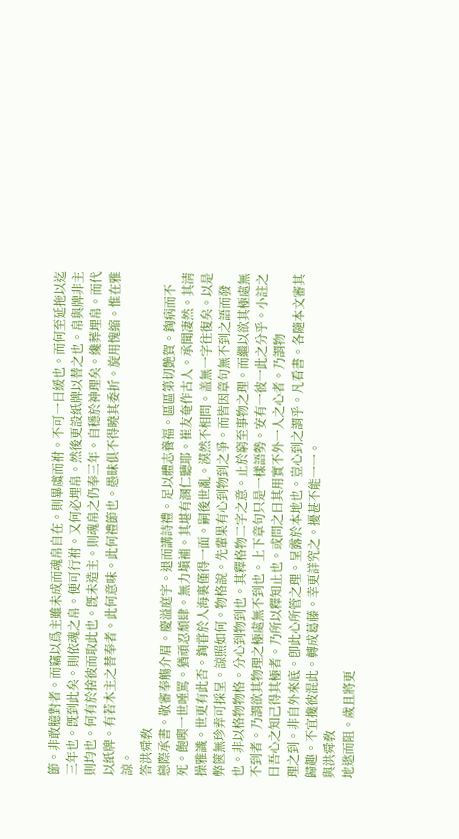節。非敢臆對者。而竊以爲主雖未成而魂帛自在。則畢虞而祔。不可一日緩也。而何至延拖以迄三年也。旣到此矣。則依魂之帛。便可行祔。又何必埋帛。然後更設紙牌以替之也。帛與牌非主則均也。何有於捨彼而取此也。旣未造主。則魂帛之仍奉三年。自穩於神理矣。纔葬埋帛。而代以紙牌。有若木主之替奉者。此何意味。此何禮節也。愚昧俱不得曉其委折。旋用愧縮。惟在雅諒。
答洪舜敎
戀際承書。敬審奉觴介眉。慶溢庭宇。退而講詩禮。足以體志養福。區區第切艶賀。鋾病而不死。飽喫一世唾罵。猶頑忍頹肆。無力塡補。其堪有溷仁聽耶。崔友奄作古人。承聞凄然。其淸操雅識。世更有此否。鋾甞於人海裏僅得一面。嗣後世亂。漠然不相問。盖無一字往復矣。以是弊篋無珍弆可採呈。諒照如何。物格說。先輩果有心到物到之爭。而皆因章句無不到之語而發也。非以格物物格。分心到物到也。其釋格物二字之意。止於窮至事物之理。而繼以欲其極處無不到者。乃謂欲其物理之極處無不到也。上下章句只是一樣語勢。安有一彼一此之分乎。小註之曰吾心之知己得其極者。乃所以釋知止也。或問之曰其用實不外一人之心者。乃謂物
理之到。非自外來底。卽此心所管之理。呈露於本地也。豈心到之謂乎。凡看書。各隨本文審其歸趣。不宜攙彼混此。轉成葛藤。幸更詳究之。擾甚不能一一。
與洪舜敎
地逖而阻。歲且將更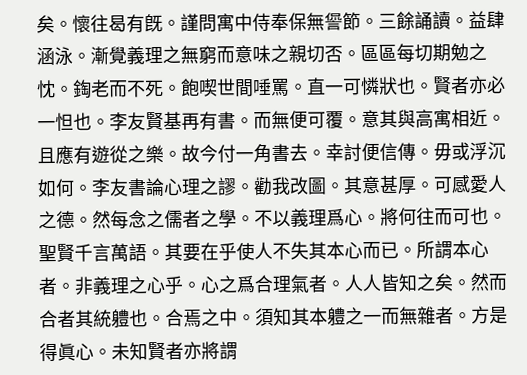矣。懷往曷有旣。謹問寓中侍奉保無諐節。三餘誦讀。益肆涵泳。漸覺義理之無窮而意味之親切否。區區每切期勉之忱。鋾老而不死。飽喫世間唾罵。直一可憐狀也。賢者亦必一怛也。李友賢基再有書。而無便可覆。意其與高寓相近。且應有遊從之樂。故今付一角書去。幸討便信傳。毋或浮沉如何。李友書論心理之謬。勸我改圖。其意甚厚。可感愛人之德。然每念之儒者之學。不以義理爲心。將何往而可也。聖賢千言萬語。其要在乎使人不失其本心而已。所謂本心者。非義理之心乎。心之爲合理氣者。人人皆知之矣。然而合者其統軆也。合焉之中。須知其本軆之一而無雜者。方是得眞心。未知賢者亦將謂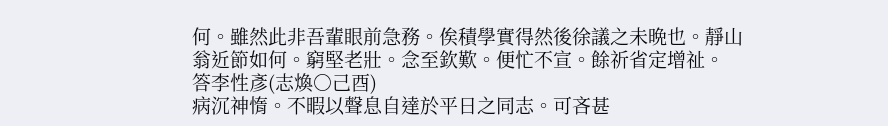何。雖然此非吾輩眼前急務。俟積學實得然後徐議之未晩也。靜山翁近節如何。窮堅老壯。念至欽歎。便忙不宣。餘祈省定增祉。
答李性彥(志煥○己酉)
病沉神惰。不暇以聲息自達於平日之同志。可吝甚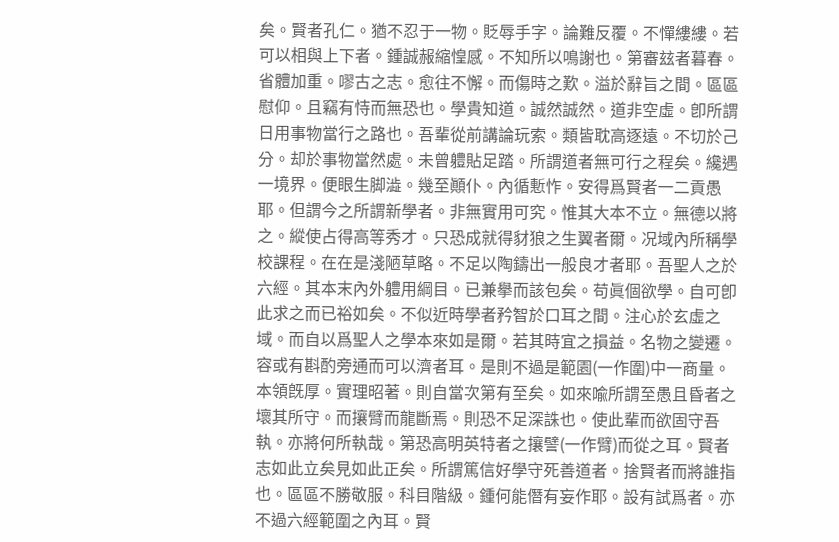矣。賢者孔仁。猶不忍于一物。貶辱手字。論難反覆。不憚縷縷。若可以相與上下者。鍾誠赧縮惶感。不知所以鳴謝也。第審玆者暮春。省體加重。嘐古之志。愈往不懈。而傷時之歎。溢於辭旨之間。區區慰仰。且竊有恃而無恐也。學貴知道。誠然誠然。道非空虛。卽所謂日用事物當行之路也。吾輩從前講論玩索。類皆耽高逐遠。不切於己分。却於事物當然處。未曾軆貼足踏。所謂道者無可行之程矣。纔遇一境界。便眼生脚澁。幾至顚仆。內循慙怍。安得爲賢者一二貢愚耶。但謂今之所謂新學者。非無實用可究。惟其大本不立。無德以將
之。縱使占得高等秀才。只恐成就得豺狼之生翼者爾。况域內所稱學校課程。在在是淺陋草略。不足以陶鑄出一般良才者耶。吾聖人之於六經。其本末內外軆用綱目。已兼擧而該包矣。苟眞個欲學。自可卽此求之而已裕如矣。不似近時學者矜智於口耳之間。注心於玄虛之域。而自以爲聖人之學本來如是爾。若其時宜之損益。名物之變遷。容或有斟酌旁通而可以濟者耳。是則不過是範園(一作圍)中一商量。本領旣厚。實理昭著。則自當次第有至矣。如來喩所謂至愚且昏者之壞其所守。而攘臂而龍斷焉。則恐不足深誅也。使此輩而欲固守吾執。亦將何所執哉。第恐高明英特者之攘譬(一作臂)而從之耳。賢者志如此立矣見如此正矣。所謂篤信好學守死善道者。捨賢者而將誰指也。區區不勝敬服。科目階級。鍾何能僭有妄作耶。設有試爲者。亦不過六經範圍之內耳。賢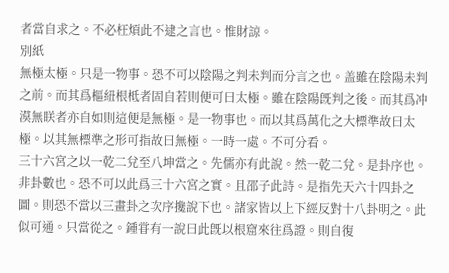者當自求之。不必枉煩此不逮之言也。惟財諒。
別紙
無極太極。只是一物事。恐不可以陰陽之判未判而分言之也。盖雖在陰陽未判之前。而其爲樞紐根柢者固自若則便可曰太極。雖在陰陽旣判之後。而其爲冲漠無眹者亦自如則這便是無極。是一物事也。而以其爲萬化之大標準故曰太極。以其無標準之形可指故曰無極。一時一處。不可分看。
三十六宮之以一乾二兌至八坤當之。先儒亦有此說。然一乾二兌。是卦序也。非卦數也。恐不可以此爲三十六宮之實。且邵子此詩。是指先天六十四卦之圖。則恐不當以三畫卦之次序攙說下也。諸家皆以上下經反對十八卦明之。此似可通。只當從之。鍾甞有一說曰此旣以根窟來往爲證。則自復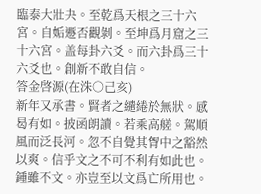臨泰大壯夬。至乾爲天根之三十六宮。自姤遯否觀剝。至坤爲月窟之三十六宮。盖每卦六爻。而六卦爲三十六爻也。創新不敢自信。
答金啓源(在洙○己亥)
新年又承書。賢者之繾綣於無狀。感曷有如。披函朗讀。若乘高艖。駕順風而泛長河。忽不自覺其胷中之豁然以爽。信乎文之不可不利有如此也。鍾雖不文。亦豈至以文爲亡所用也。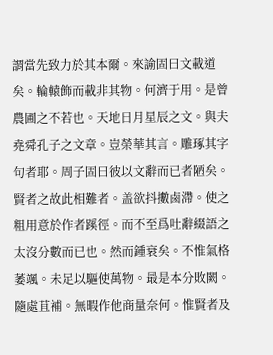謂當先致力於其本爾。來諭固曰文載道矣。輪轅飾而載非其物。何濟于用。是曾農圃之不若也。天地日月星辰之文。與夫堯舜孔子之文章。豈榮華其言。雕琢其字句者耶。周子固曰彼以文辭而已者陋矣。賢者之故此相難者。盖欲抖擻鹵滯。使之粗用意於作者蹊徑。而不至爲吐辭綴語之太沒分數而已也。然而鍾衰矣。不惟氣格萎颯。未足以驅使萬物。最是本分敗闕。隨處苴補。無暇作他商量奈何。惟賢者及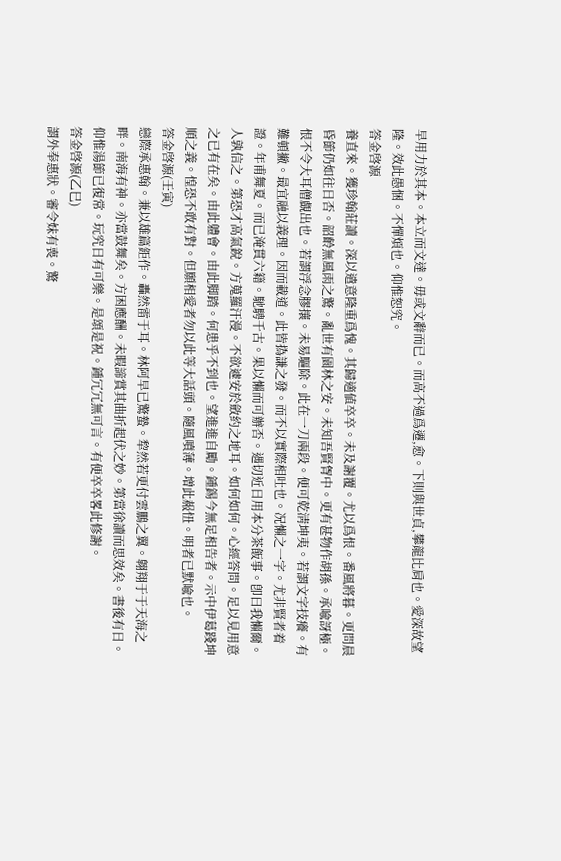早用力於其本。本立而文達。毋或文辭而已。而高不過爲遷,愈。下則與世貞,攀龍比肩也。愛深故望隆。效此愚悃。不憚煩也。仰惟恕究。
答金啓源
養直來。獲珍翰莊讀。深以遣意隆重爲愧。其歸適値卒卒。未及謝覆。尤以爲恨。番風將暮。更問晨昏節仍如往日否。韶齡無風雨之驚。亂世有園林之安。未知吾賢胷中。更有甚物作胡孫。承喩訝極。恨不令大耳僧覰出也。若謂浮念膠攘。未易驅除。此在一刀兩段。便可乾淸坤夷。若謂文字技癢。有難頓撇。最宜融以義理。因而載道。此皆撝謙之發。而不以實際相吐也。况懶之一字。尤非賢者着證。年甫舞夏。而已淹貫六籍。馳騁千古。果以懶而可辦否。遇切近日用本分茶飯事。卽曰我懶爾。人孰信之。第恐才高氣銳。方蒐羅汗漫。不欲遽安於斂約之地耳。如何如何。心經答問。足以見用意之已有在矣。由此軆會。由此脚踏。何患乎不到也。望進進自勵。鍾錫今無足相告者。示中伊葛踐坤順之義。惶恐不敢有對。但願相愛者勿以此等大話頭。隨風噴薄。增此赧忸。明者已默喩也。
答金啓源(壬寅)
戀際承惠翰。兼以雄篇鉅作。轟然雷于耳。林阿早已驚蟄。犂然若更付雲鵬之翼。翺翔于于天海之畔。南海有神。亦當鼓舞矣。方困應酬。未暇諦賞其曲折起伏之妙。第當徐讀而思效矣。書後有日。仰惟湯節已復常。玩究日有可樂。是頌是祝。鍾冗冗無可言。有便卒卒畧此修謝。
答金啓源(乙巳)
謂外奉惠狀。審令妹有喪。驚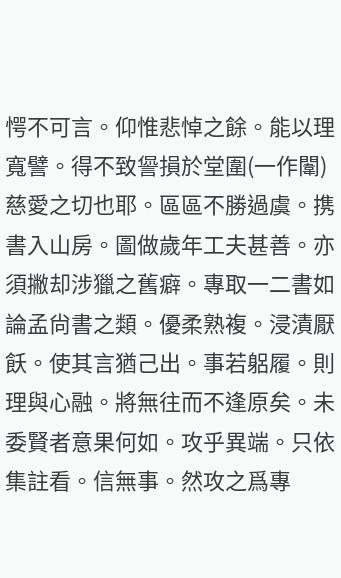愕不可言。仰惟悲悼之餘。能以理寬譬。得不致諐損於堂圍(一作闈)慈愛之切也耶。區區不勝過虞。携書入山房。圖做歲年工夫甚善。亦須撇却涉獵之舊癖。專取一二書如論孟尙書之類。優柔熟複。浸漬厭飫。使其言猶己出。事若躳履。則理與心融。將無往而不逢原矣。未委賢者意果何如。攻乎異端。只依集註看。信無事。然攻之爲專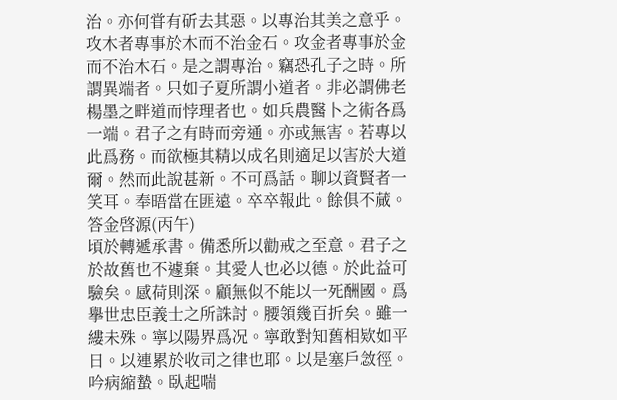治。亦何甞有斫去其惡。以專治其美之意乎。攻木者專事於木而不治金石。攻金者專事於金而不治木石。是之謂專治。竊恐孔子之時。所謂異端者。只如子夏所謂小道者。非必謂佛老楊墨之畔道而悖理者也。如兵農醫卜之術各爲一端。君子之有時而旁通。亦或無害。若專以此爲務。而欲極其精以成名則適足以害於大道爾。然而此說甚新。不可爲話。聊以資賢者一笑耳。奉晤當在匪遠。卒卒報此。餘俱不蕆。
答金啓源(丙午)
頃於轉遞承書。備悉所以勸戒之至意。君子之於故舊也不遽棄。其愛人也必以德。於此益可驗矣。感荷則深。顧無似不能以一死酬國。爲擧世忠臣義士之所誅討。腰領幾百折矣。雖一縷未殊。寧以陽界爲况。寧敢對知舊相欵如平日。以連累於收司之律也耶。以是塞戶敜徑。吟病縮蟄。臥起喘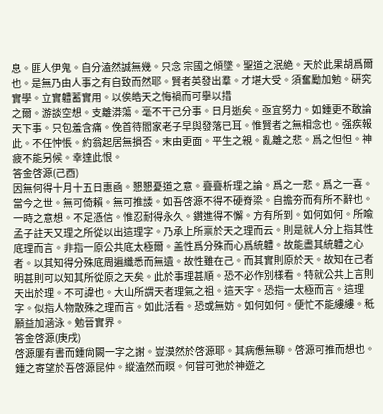息。匪人伊鬼。自分溘然誠無幾。只念 宗國之傾墜。聖道之泯絶。天於此果胡爲爾也。是無乃由人事之有自致而然耶。賢者英發出羣。才堪大受。須奮勵加勉。硏究實學。立實軆蓄實用。以俟皓天之悔禍而可擧以措
之爾。游談空想。支離漭蕩。毫不干己分事。日月逝矣。亟宜努力。如鍾更不敢論天下事。只包羞含痛。俛首待閻家老子早與發落已耳。惟賢者之無相念也。强疾報此。不任忡悵。約翁起居無損否。末由更面。平生之親。亂離之悲。爲之怛怛。神疲不能另候。幸達此恨。
答金啓源(己酉)
因無何得十月十五日惠凾。懇懇憂道之意。亹亹析理之論。爲之一悲。爲之一喜。當今之世。無可倚賴。無可推諉。如吾啓源不得不硬脊梁。自擔夯而有所不辭也。一時之意想。不足憑信。惟忍耐得永久。鑽進得不懈。方有所到。如何如何。所喩孟子註天又理之所從以出這理字。乃承上所禀於天之理而云。則是就人分上指其性底理而言。非指一原公共底太極爾。盖性爲分殊而心爲統軆。故能盡其統軆之心者。以其知得分殊底周遍纖悉而無遺。故性雖在己。而其實則原於天。故知在己者明甚則可以知其所從原之天矣。此於事理甚順。恐不必作別樣看。特就公共上言則天出於理。不可諱也。大山所謂天者理氣之祖。這天字。恐指一太極而言。這理字。似指人物散殊之理而言。如此活看。恐或無妨。如何如何。便忙不能縷縷。秪願益加涵泳。勉晉實界。
答金啓源(庚戌)
啓源屢有書而鍾尙闕一字之謝。豈漠然於啓源耶。其病憊無聊。啓源可推而想也。鍾之寄望於吾啓源昆仲。縱溘然而瞑。何甞可弛於神遊之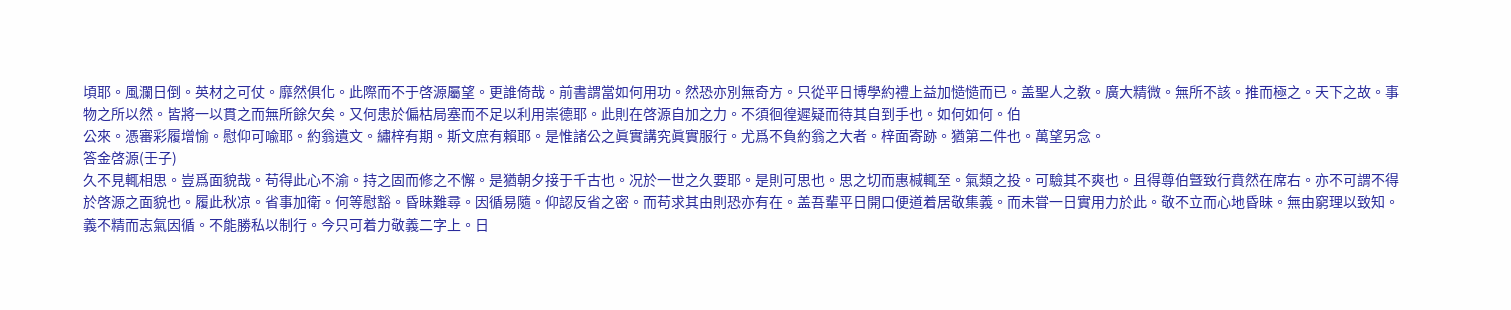頃耶。風瀾日倒。英材之可仗。靡然俱化。此際而不于啓源屬望。更誰倚哉。前書謂當如何用功。然恐亦別無奇方。只從平日博學約禮上益加慥慥而已。盖聖人之敎。廣大精微。無所不該。推而極之。天下之故。事物之所以然。皆將一以貫之而無所餘欠矣。又何患於偏枯局塞而不足以利用崇德耶。此則在啓源自加之力。不須徊徨遲疑而待其自到手也。如何如何。伯
公來。憑審彩履增愉。慰仰可喩耶。約翁遺文。繡梓有期。斯文庶有賴耶。是惟諸公之眞實講究眞實服行。尤爲不負約翁之大者。梓面寄跡。猶第二件也。萬望另念。
答金啓源(壬子)
久不見輒相思。豈爲面貌哉。苟得此心不渝。持之固而修之不懈。是猶朝夕接于千古也。况於一世之久要耶。是則可思也。思之切而惠椷輒至。氣類之投。可驗其不爽也。且得尊伯曁致行賁然在席右。亦不可謂不得於啓源之面貌也。履此秋凉。省事加衛。何等慰豁。昏昧難尋。因循易隨。仰認反省之密。而苟求其由則恐亦有在。盖吾輩平日開口便道着居敬集義。而未甞一日實用力於此。敬不立而心地昏昧。無由窮理以致知。義不精而志氣因循。不能勝私以制行。今只可着力敬義二字上。日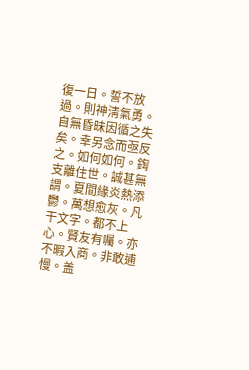復一日。誓不放過。則神淸氣勇。自無昏昧因循之失矣。幸另念而亟反之。如何如何。鋾支離住世。誠甚無謂。夏間緣炎熱添鬱。萬想愈灰。凡干文字。都不上心。賢友有囑。亦不暇入商。非敢逋慢。盖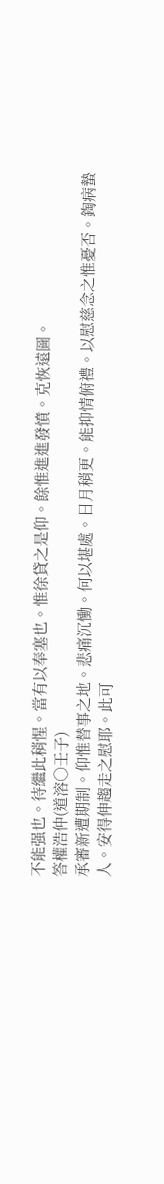不能强也。待繼此稍惺。當有以奉塞也。惟徐貸之是仰。餘惟進進發憤。克恢遠圖。
答權浩仲(道溶○壬子)
承審新遭期制。仰惟替事之地。悲痛沉慟。何以堪處。日月稍更。能抑情俯禮。以慰慈念之惟憂否。鋾病蟄人。安得伸趨走之慰耶。此可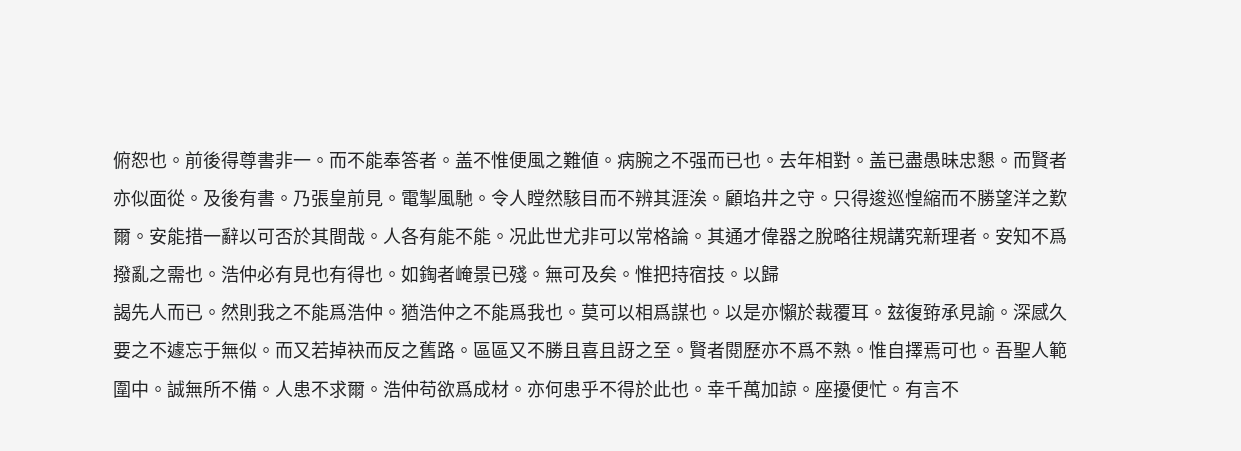俯恕也。前後得尊書非一。而不能奉答者。盖不惟便風之難値。病腕之不强而已也。去年相對。盖已盡愚昧忠懇。而賢者亦似面從。及後有書。乃張皇前見。電掣風馳。令人瞠然駭目而不辨其涯涘。顧埳井之守。只得逡巡惶縮而不勝望洋之歎爾。安能措一辭以可否於其間哉。人各有能不能。况此世尤非可以常格論。其通才偉器之脫略往規講究新理者。安知不爲撥亂之需也。浩仲必有見也有得也。如鋾者崦景已殘。無可及矣。惟把持宿技。以歸
謁先人而已。然則我之不能爲浩仲。猶浩仲之不能爲我也。莫可以相爲謀也。以是亦懶於裁覆耳。玆復臶承見諭。深感久要之不遽忘于無似。而又若掉袂而反之舊路。區區又不勝且喜且訝之至。賢者閱歷亦不爲不熟。惟自擇焉可也。吾聖人範圍中。誠無所不備。人患不求爾。浩仲苟欲爲成材。亦何患乎不得於此也。幸千萬加諒。座擾便忙。有言不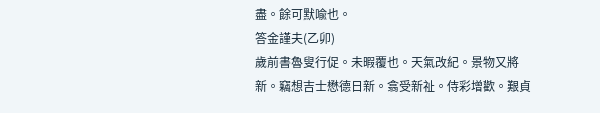盡。餘可默喩也。
答金謹夫(乙卯)
歲前書魯叟行促。未暇覆也。天氣改紀。景物又將新。竊想吉士懋德日新。翕受新祉。侍彩增歡。艱貞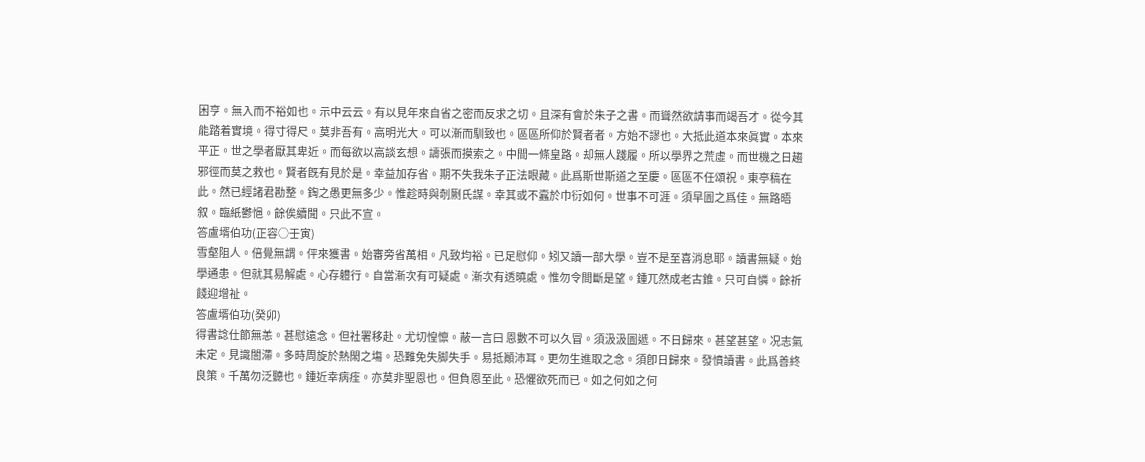困亨。無入而不裕如也。示中云云。有以見年來自省之密而反求之切。且深有會於朱子之書。而聳然欲請事而竭吾才。從今其能踏着實境。得寸得尺。莫非吾有。高明光大。可以漸而馴致也。區區所仰於賢者者。方始不謬也。大抵此道本來眞實。本來平正。世之學者厭其卑近。而每欲以高談玄想。譸張而摸索之。中間一條皇路。却無人踐履。所以學界之荒虛。而世機之日趨邪徑而莫之救也。賢者旣有見於是。幸益加存省。期不失我朱子正法眼藏。此爲斯世斯道之至慶。區區不任頌祝。東亭稿在此。然已經諸君勘整。鋾之愚更無多少。惟趁時與剞劂氏謀。幸其或不蠧於巾衍如何。世事不可涯。須早圖之爲佳。無路晤叙。臨紙鬱悒。餘俟續聞。只此不宣。
答盧壻伯功(正容○壬寅)
雪壑阻人。倍覺無謂。伻來獲書。始審旁省萬相。凡致均裕。已足慰仰。矧又讀一部大學。豈不是至喜消息耶。讀書無疑。始學通患。但就其易解處。心存軆行。自當漸次有可疑處。漸次有透曉處。惟勿令間斷是望。鍾兀然成老古錐。只可自憐。餘祈餞迎增祉。
答盧壻伯功(癸卯)
得書諗仕節無恙。甚慰遠念。但社署移赴。尤切惶懔。蔽一言曰 恩數不可以久冒。須汲汲圖遞。不日歸來。甚望甚望。况志氣未定。見識闇滯。多時周旋於熱閙之塲。恐難免失脚失手。易抵顚沛耳。更勿生進取之念。須卽日歸來。發憤讀書。此爲善終良策。千萬勿泛聽也。鍾近幸病痊。亦莫非聖恩也。但負恩至此。恐懼欲死而已。如之何如之何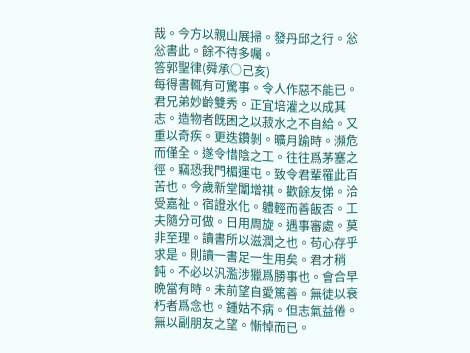哉。今方以親山展掃。發丹邱之行。忩忩書此。餘不待多囑。
答郭聖律(舜承○己亥)
每得書輒有可驚事。令人作惡不能已。君兄弟妙齡雙秀。正宜培灌之以成其志。造物者旣困之以菽水之不自給。又重以奇疾。更迭鑽剝。曠月踰時。瀕危而僅全。遂令惜陰之工。往往爲茅塞之徑。竊恐我門楣運屯。致令君輩罹此百苦也。今歲新堂闈增祺。歡餘友悌。洽受嘉祉。宿證氷化。軆輕而善飯否。工夫隨分可做。日用周旋。遇事審處。莫非至理。讀書所以滋潤之也。苟心存乎求是。則讀一書足一生用矣。君才稍鈍。不必以汎濫涉獵爲勝事也。會合早晩當有時。未前望自愛篤善。無徒以衰朽者爲念也。鍾姑不病。但志氣益倦。無以副朋友之望。慚悼而已。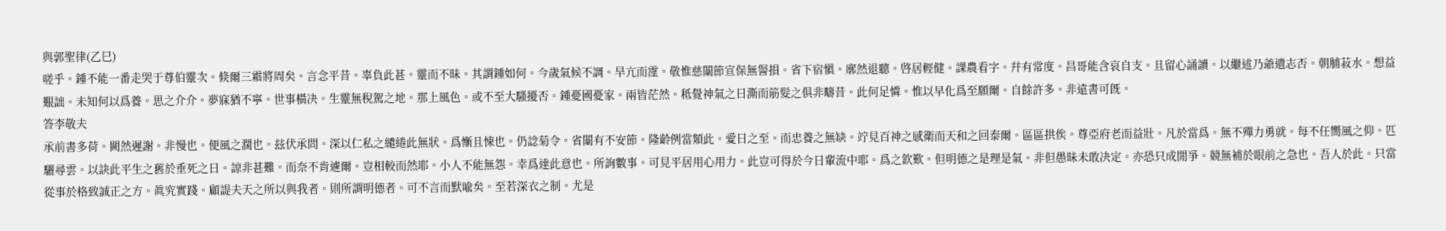與郭聖律(乙巳)
嗟乎。鍾不能一番走哭于尊伯靈次。倐爾三霜將周矣。言念平昔。辜負此甚。靈而不昧。其謂鍾如何。今歲氣候不調。旱亢而霪。敬惟慈闈節宣保無諐損。省下宿愼。廓然退聽。啓居輕健。課農看字。幷有常度。昌哥能含哀自支。且留心誦讀。以繼述乃爺遺志否。朝脯菽水。想益艱詘。未知何以爲養。思之介介。夢寐猶不寧。世事橫决。生靈無稅駕之地。那上風色。或不至大騷擾否。鍾憂國憂家。兩皆茫然。秪覺神氣之日澌而筋髮之俱非疇昔。此何足憐。惟以早化爲至願爾。自餘許多。非遠書可旣。
答李敬夫
承前書多荷。闕然遲謝。非慢也。便風之濶也。玆伏承問。深以仁私之繾綣此無狀。爲慚且悚也。仍諗菊令。省闈有不安節。隆齡例當類此。愛日之至。而忠養之無缺。竚見百神之感衛而天和之回泰爾。區區拱俟。尊亞府老而益壯。凡於當爲。無不殫力勇就。每不任嚮風之仰。匹驪尋雲。以訣此平生之舊於垂死之日。諒非甚難。而奈不肯遽爾。豈相較而然耶。小人不能無怨。幸爲達此意也。所詢數事。可見平居用心用力。此豈可得於今日輩流中耶。爲之欽歎。但明德之是理是氣。非但愚昧未敢决定。亦恐只成閒爭。競無補於眼前之急也。吾人於此。只當從事於格致誠正之方。眞究實踐。顧諟夫天之所以與我者。則所謂明德者。可不言而默喩矣。至若深衣之制。尤是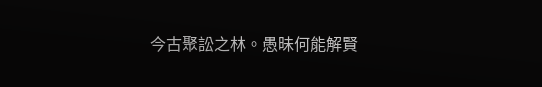今古聚訟之林。愚昧何能解賢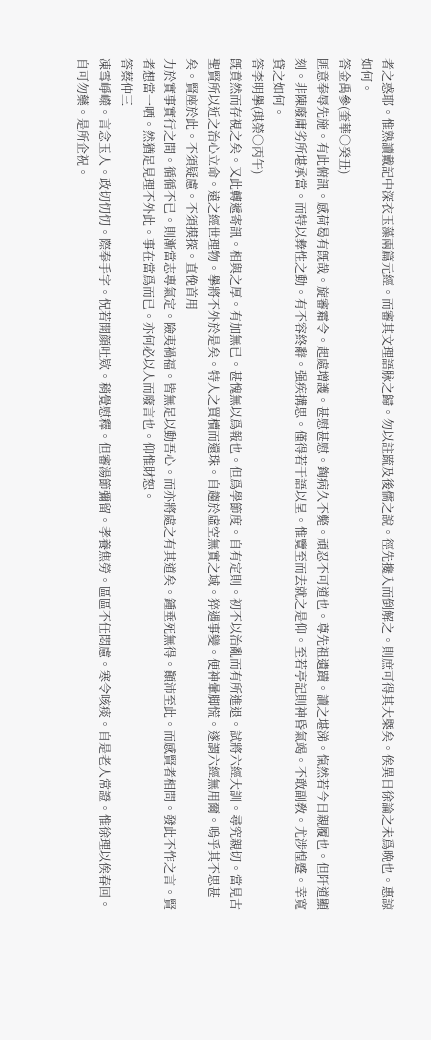者之惑耶。惟熟讀戴記中深衣玉藻兩篇元經。而審其文理語脉之歸。勿以註䟽及後儒之說。徑先攙入而倒解之。則庶可得其大槩矣。俟異日徐論之未爲晩也。惠諒如何。
答金禹參(奎華○癸丑)
匪意奉辱先施。有此俯訊。感荷曷有旣哉。旋審霜令。起處增護。甚慰甚慰。鋾病久不斃。頑忍不可道也。尊先祖遺蹟。讀之堪涕。愾然若今日親履也。但阡道顯刻。非陳廢庸劣所堪承當。而特以彜性之動。有不容終辭。强疾搆思。僅得若干語以呈。惟覽至而去就之是仰。至若亭記則神昏氣竭。不敢副敎。尤涉惶蹙。幸寬貸之如何。
答李明擧(琪榮○丙午)
旣賁然而存視之矣。又此轉遞寄訊。相與之厚。有加無已。甚愧無以爲報也。但爲學節度。自有定則。初不以治亂而有所進退。試將六經大訓。尋究親切。當見古聖賢所以近之治心立命。遠之經世理物。擧將不外於是矣。特人之買櫝而還珠。自趨於虛空無實之域。猝遇事變。便神暈脚慌。遂謂六經無用爾。嗚乎其不思甚矣。賢座於此。不須疑慮。不須摸探。直俛首用
力於實事實行之間。循循不已。則漸當志專氣定。險夷禍福。皆無足以動吾心。而亦將處之有其道矣。鍾垂死無得。顚沛至此。而感賢者相問。發此不怍之言。賢者想當一哂。然猶足見理不外此。事在當爲而已。亦何必以人而廢言也。仰惟財恕。
答蔡仲三
凍雪崢嶸。言念玉人。政切忉忉。際奉手字。怳若開顔吐欵。稍覺慰釋。但審湯節彌留。孝養焦勞。區區不任悶慮。寒令咳痰。自是老人常證。惟徐理以俟春回。自可勿藥。是所企祝。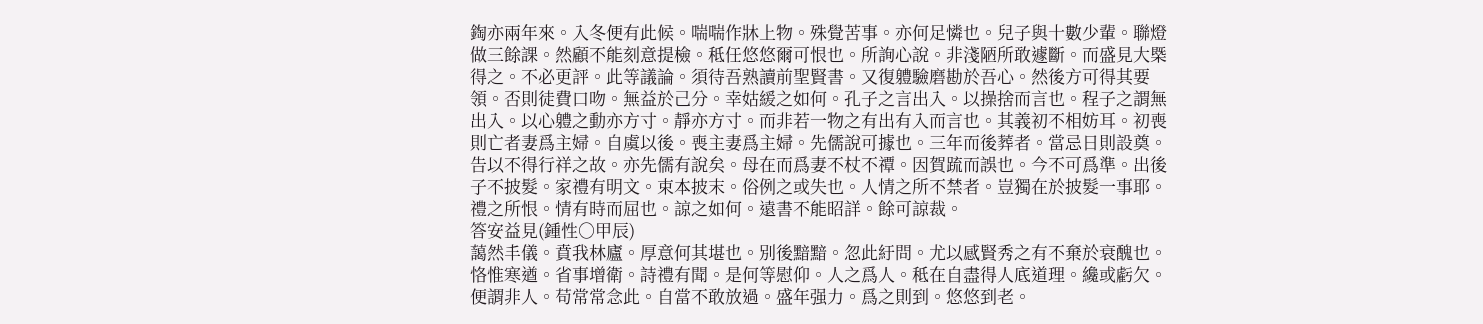鋾亦兩年來。入冬便有此候。喘喘作牀上物。殊覺苦事。亦何足憐也。兒子與十數少輩。聯燈做三餘課。然顧不能刻意提檢。秪任悠悠爾可恨也。所詢心說。非淺陋所敢遽斷。而盛見大槩得之。不必更評。此等議論。須待吾熟讀前聖賢書。又復軆驗磨勘於吾心。然後方可得其要領。否則徒費口吻。無益於己分。幸姑緩之如何。孔子之言出入。以操捨而言也。程子之謂無出入。以心軆之動亦方寸。靜亦方寸。而非若一物之有出有入而言也。其義初不相妨耳。初喪則亡者妻爲主婦。自虞以後。喪主妻爲主婦。先儒說可據也。三年而後葬者。當忌日則設奠。告以不得行祥之故。亦先儒有說矣。母在而爲妻不杖不禫。因賀䟽而誤也。今不可爲準。出後子不披髮。家禮有明文。束本披末。俗例之或失也。人情之所不禁者。豈獨在於披髮一事耶。禮之所恨。情有時而屈也。諒之如何。遠書不能昭詳。餘可諒裁。
答安益見(鍾性○甲辰)
藹然丰儀。賁我林廬。厚意何其堪也。別後黯黯。忽此紆問。尤以感賢秀之有不棄於衰醜也。恪惟寒遒。省事增衛。詩禮有聞。是何等慰仰。人之爲人。秪在自盡得人底道理。纔或虧欠。便謂非人。苟常常念此。自當不敢放過。盛年强力。爲之則到。悠悠到老。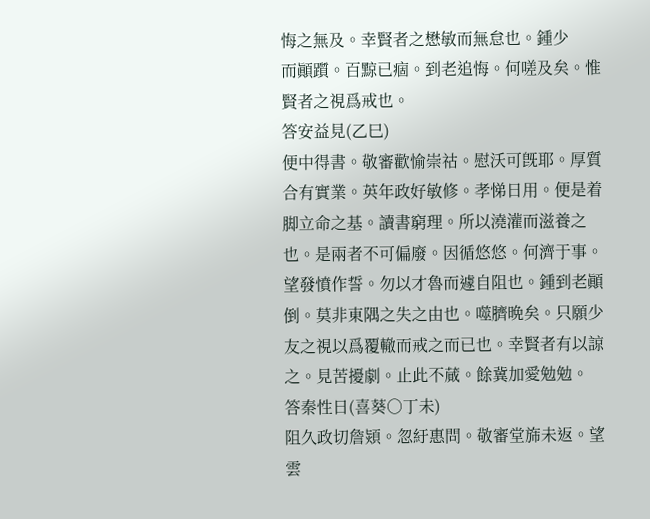悔之無及。幸賢者之懋敏而無怠也。鍾少
而顚躓。百黥已痼。到老追悔。何嗟及矣。惟賢者之視爲戒也。
答安益見(乙巳)
便中得書。敬審歡愉崇祜。慰沃可旣耶。厚質合有實業。英年政好敏修。孝悌日用。便是着脚立命之基。讀書窮理。所以澆灌而滋養之也。是兩者不可偏廢。因循悠悠。何濟于事。望發憤作誓。勿以才魯而遽自阻也。鍾到老顚倒。莫非東隅之失之由也。噬臍晩矣。只願少友之視以爲覆轍而戒之而已也。幸賢者有以諒之。見苦擾劇。止此不蕆。餘冀加愛勉勉。
答秦性日(喜葵○丁未)
阻久政切詹熲。忽紆惠問。敬審堂旆未返。望雲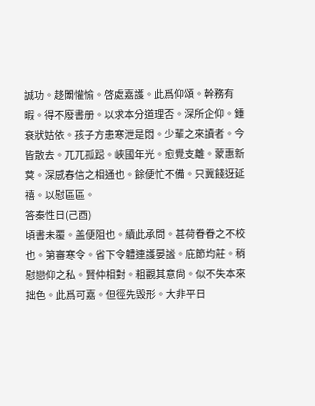誠功。趍闈懽愉。啓處嘉護。此爲仰頌。幹務有暇。得不廢書册。以求本分道理否。深所企仰。鍾衰狀姑依。孩子方患寒泄是悶。少輩之來讀者。今皆散去。兀兀孤跽。峽國年光。愈覺支離。蒙惠新蓂。深感春信之相通也。餘便忙不備。只冀餞迓延禧。以慰區區。
答秦性日(己酉)
頃書未覆。盖便阻也。續此承問。甚荷眷眷之不校也。第審寒令。省下令軆連護晏謐。庇節均莊。稍慰戀仰之私。賢仲相對。粗觀其意尙。似不失本來拙色。此爲可嘉。但徑先毁形。大非平日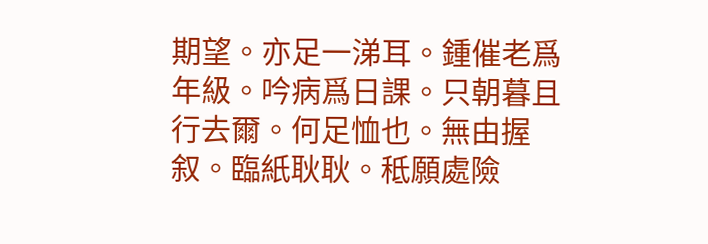期望。亦足一涕耳。鍾催老爲年級。吟病爲日課。只朝暮且行去爾。何足恤也。無由握叙。臨紙耿耿。秪願處險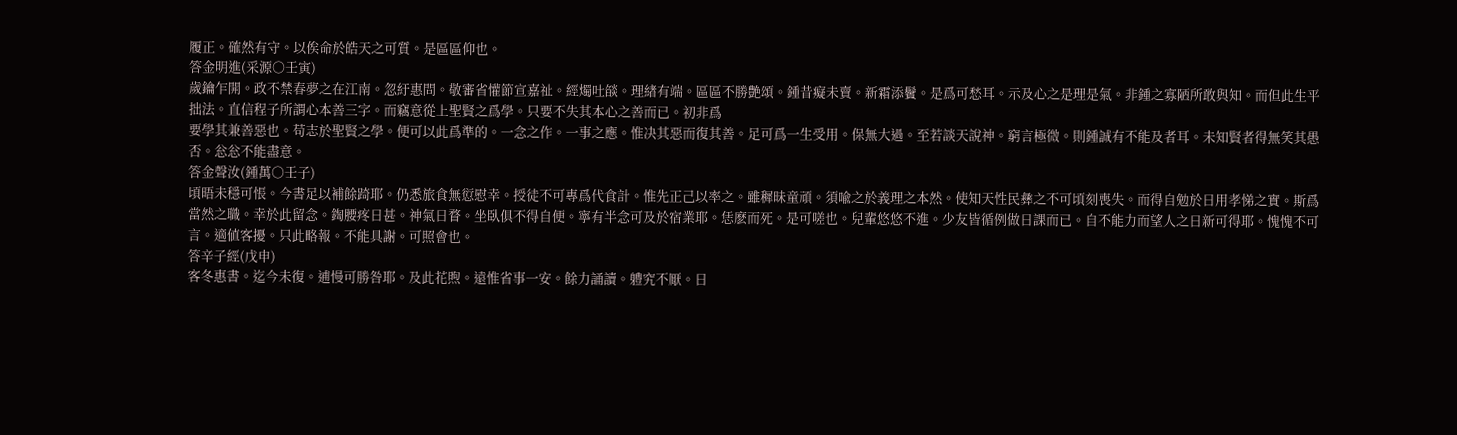履正。確然有守。以俟命於皓天之可質。是區區仰也。
答金明進(采源○壬寅)
歲鑰乍開。政不禁春夢之在江南。忽紆惠問。敬審省懽節宣嘉祉。經燭吐燄。理緖有端。區區不勝艶頌。鍾昔癡未賣。新霜添鬢。是爲可愁耳。示及心之是理是氣。非鍾之寡陋所敢與知。而但此生平拙法。直信程子所謂心本善三字。而竊意從上聖賢之爲學。只要不失其本心之善而已。初非爲
要學其兼善惡也。苟志於聖賢之學。便可以此爲準的。一念之作。一事之應。惟决其惡而復其善。足可爲一生受用。保無大過。至若談天說神。窮言極微。則鍾誠有不能及者耳。未知賢者得無笑其愚否。忩忩不能盡意。
答金聲汝(鍾萬○壬子)
頃晤未穩可悵。今書足以補餘踦耶。仍悉旅食無愆慰幸。授徒不可專爲代食計。惟先正己以率之。雖穉昧童頑。須喩之於義理之本然。使知天性民彝之不可頃刻喪失。而得自勉於日用孝悌之實。斯爲當然之職。幸於此留念。鋾腰疼日甚。神氣日瞀。坐臥俱不得自便。寧有半念可及於宿業耶。恁麽而死。是可嗟也。兒輩悠悠不進。少友皆循例做日課而已。自不能力而望人之日新可得耶。愧愧不可言。適値客擾。只此略報。不能具謝。可照會也。
答辛子經(戊申)
客冬惠書。迄今未復。逋慢可勝咎耶。及此花煦。遠惟省事一安。餘力誦讀。軆究不厭。日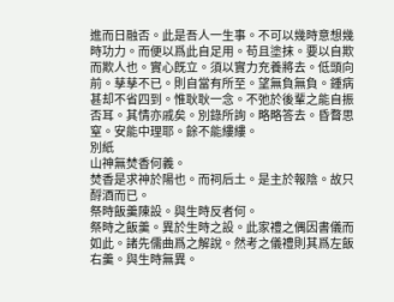進而日融否。此是吾人一生事。不可以幾時意想幾時功力。而便以爲此自足用。苟且塗抹。要以自欺而欺人也。實心旣立。須以實力充養將去。低頭向前。孶孶不已。則自當有所至。望無負無負。鍾病甚却不省四到。惟耿耿一念。不弛於後輩之能自振否耳。其情亦戚矣。別錄所詢。略略答去。昏瞀思窒。安能中理耶。餘不能縷縷。
別紙
山神無焚香何義。
焚香是求神於陽也。而祠后土。是主於報陰。故只酹酒而已。
祭時飯羹陳設。與生時反者何。
祭時之飯羹。異於生時之設。此家禮之偶因書儀而如此。諸先儒曲爲之解說。然考之儀禮則其爲左飯右羹。與生時無異。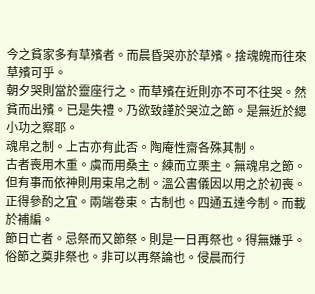今之貧家多有草殯者。而晨昏哭亦於草殯。捨魂魄而往來草殯可乎。
朝夕哭則當於靈座行之。而草殯在近則亦不可不往哭。然貧而出殯。已是失禮。乃欲致謹於哭泣之節。是無近於緦小功之察耶。
魂帛之制。上古亦有此否。陶庵性齋各殊其制。
古者喪用木重。虞而用桑主。練而立栗主。無魂帛之節。但有事而依神則用束帛之制。溫公書儀因以用之於初喪。正得參酌之宜。兩端卷束。古制也。四通五達今制。而載於補編。
節日亡者。忌祭而又節祭。則是一日再祭也。得無嫌乎。
俗節之奠非祭也。非可以再祭論也。侵晨而行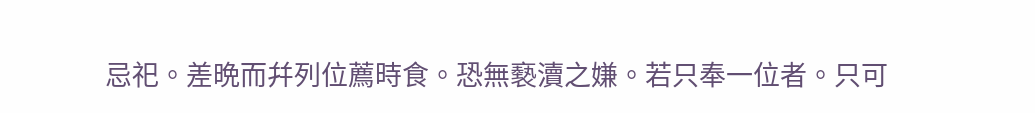忌祀。差晩而幷列位薦時食。恐無褻瀆之嫌。若只奉一位者。只可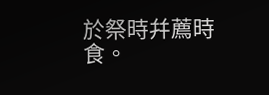於祭時幷薦時食。